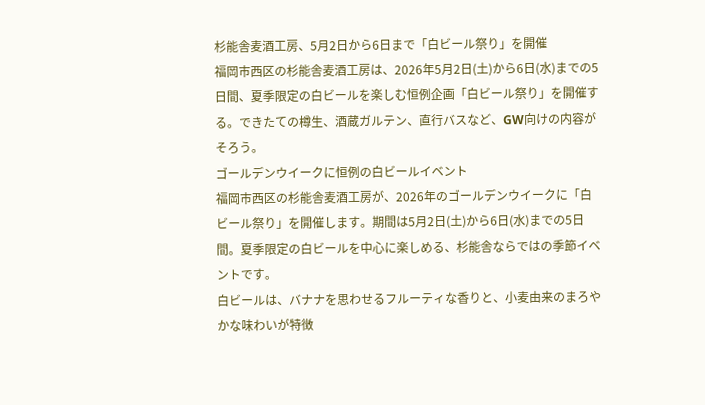杉能舎麦酒工房、5月2日から6日まで「白ビール祭り」を開催
福岡市西区の杉能舎麦酒工房は、2026年5月2日(土)から6日(水)までの5日間、夏季限定の白ビールを楽しむ恒例企画「白ビール祭り」を開催する。できたての樽生、酒蔵ガルテン、直行バスなど、GW向けの内容がそろう。
ゴールデンウイークに恒例の白ビールイベント
福岡市西区の杉能舎麦酒工房が、2026年のゴールデンウイークに「白ビール祭り」を開催します。期間は5月2日(土)から6日(水)までの5日間。夏季限定の白ビールを中心に楽しめる、杉能舎ならではの季節イベントです。
白ビールは、バナナを思わせるフルーティな香りと、小麦由来のまろやかな味わいが特徴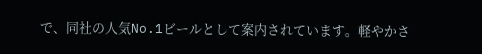で、同社の人気No.1ビールとして案内されています。軽やかさ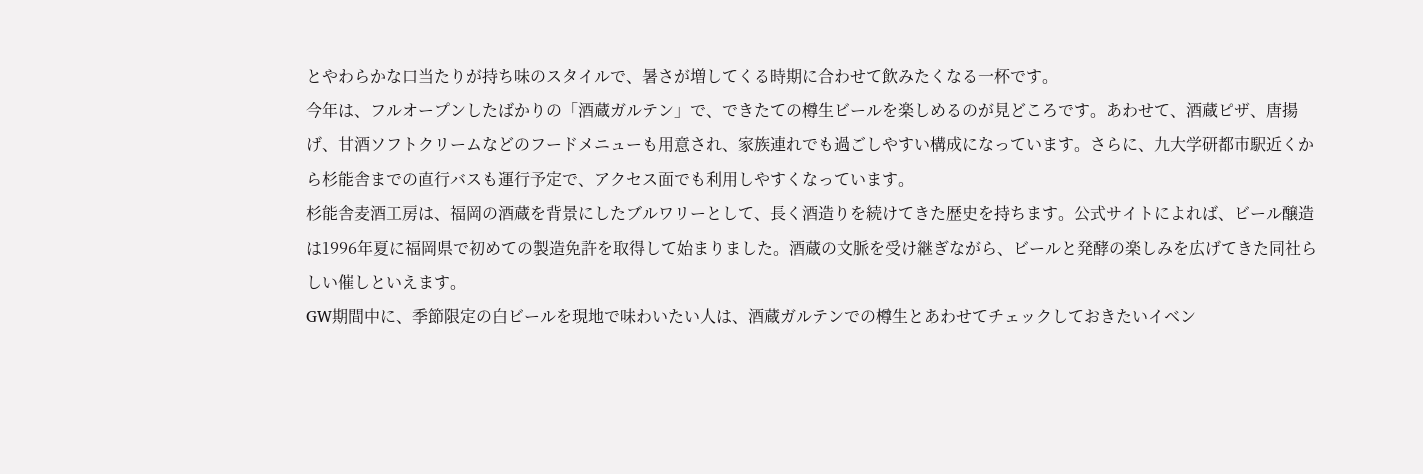とやわらかな口当たりが持ち味のスタイルで、暑さが増してくる時期に合わせて飲みたくなる一杯です。
今年は、フルオープンしたばかりの「酒蔵ガルテン」で、できたての樽生ビールを楽しめるのが見どころです。あわせて、酒蔵ピザ、唐揚げ、甘酒ソフトクリームなどのフードメニューも用意され、家族連れでも過ごしやすい構成になっています。さらに、九大学研都市駅近くから杉能舎までの直行バスも運行予定で、アクセス面でも利用しやすくなっています。
杉能舎麦酒工房は、福岡の酒蔵を背景にしたブルワリーとして、長く酒造りを続けてきた歴史を持ちます。公式サイトによれば、ビール醸造は1996年夏に福岡県で初めての製造免許を取得して始まりました。酒蔵の文脈を受け継ぎながら、ビールと発酵の楽しみを広げてきた同社らしい催しといえます。
GW期間中に、季節限定の白ビールを現地で味わいたい人は、酒蔵ガルテンでの樽生とあわせてチェックしておきたいイベン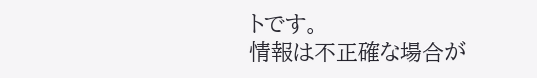トです。
情報は不正確な場合が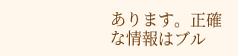あります。正確な情報はブル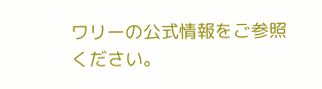ワリーの公式情報をご参照ください。